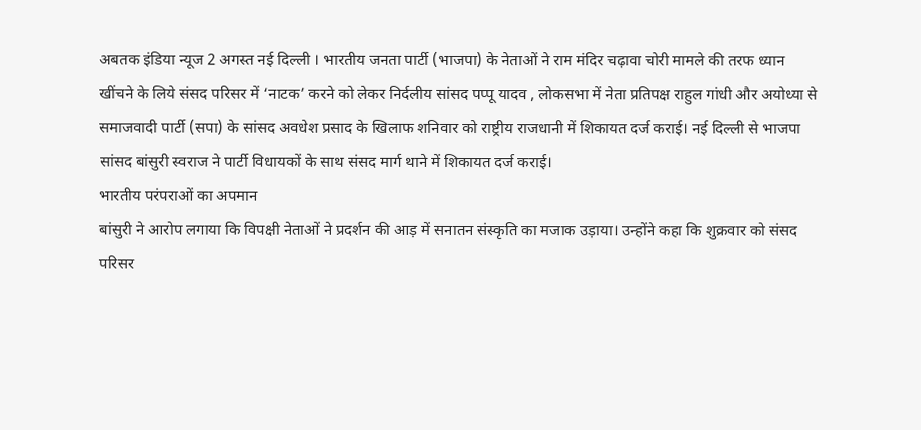अबतक इंडिया न्यूज 2 अगस्त नई दिल्ली । भारतीय जनता पार्टी (भाजपा) के नेताओं ने राम मंदिर चढ़ावा चोरी मामले की तरफ ध्यान खींचने के लिये संसद परिसर में ‘नाटक’ करने को लेकर निर्दलीय सांसद पप्पू यादव , लोकसभा में नेता प्रतिपक्ष राहुल गांधी और अयोध्या से समाजवादी पार्टी (सपा) के सांसद अवधेश प्रसाद के खिलाफ शनिवार को राष्ट्रीय राजधानी में शिकायत दर्ज कराई। नई दिल्ली से भाजपा सांसद बांसुरी स्वराज ने पार्टी विधायकों के साथ संसद मार्ग थाने में शिकायत दर्ज कराई।
भारतीय परंपराओं का अपमान
बांसुरी ने आरोप लगाया कि विपक्षी नेताओं ने प्रदर्शन की आड़ में सनातन संस्कृति का मजाक उड़ाया। उन्होंने कहा कि शुक्रवार को संसद परिसर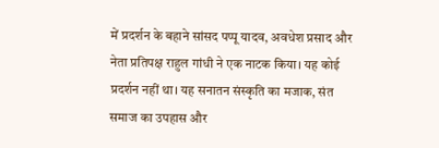में प्रदर्शन के बहाने सांसद पप्पू यादव, अवधेश प्रसाद और नेता प्रतिपक्ष राहुल गांधी ने एक नाटक किया। यह कोई प्रदर्शन नहीं था। यह सनातन संस्कृति का मजाक, संत समाज का उपहास और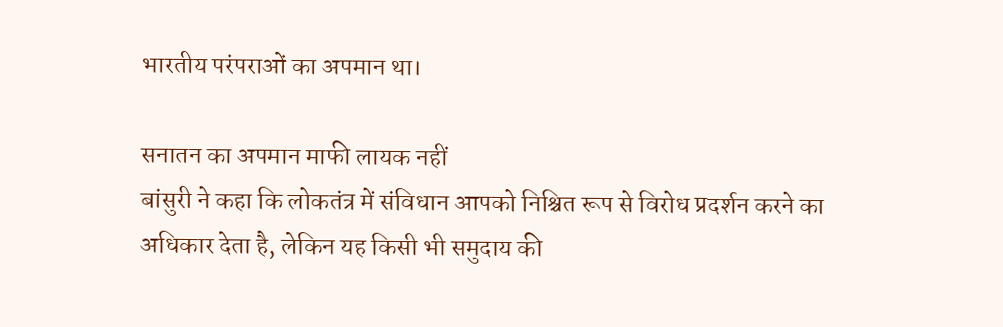भारतीय परंपराओं का अपमान था।

सनातन का अपमान माफी लायक नहीं
बांसुरी ने कहा कि लोकतंत्र में संविधान आपको निश्चित रूप से विरोध प्रदर्शन करने का अधिकार देता है, लेकिन यह किसी भी समुदाय की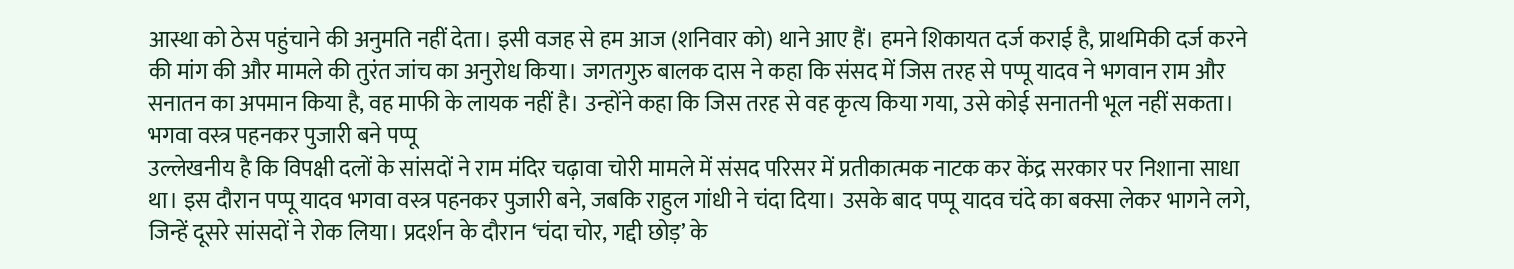आस्था को ठेस पहुंचाने की अनुमति नहीं देता। इसी वजह से हम आज (शनिवार को) थाने आए हैं। हमने शिकायत दर्ज कराई है, प्राथमिकी दर्ज करने की मांग की और मामले की तुरंत जांच का अनुरोध किया। जगतगुरु बालक दास ने कहा कि संसद में जिस तरह से पप्पू यादव ने भगवान राम और सनातन का अपमान किया है, वह माफी के लायक नहीं है। उन्होंने कहा कि जिस तरह से वह कृत्य किया गया, उसे कोई सनातनी भूल नहीं सकता।
भगवा वस्त्र पहनकर पुजारी बने पप्पू
उल्लेखनीय है कि विपक्षी दलों के सांसदों ने राम मंदिर चढ़ावा चोरी मामले में संसद परिसर में प्रतीकात्मक नाटक कर केंद्र सरकार पर निशाना साधा था। इस दौरान पप्पू यादव भगवा वस्त्र पहनकर पुजारी बने, जबकि राहुल गांधी ने चंदा दिया। उसके बाद पप्पू यादव चंदे का बक्सा लेकर भागने लगे, जिन्हें दूसरे सांसदों ने रोक लिया। प्रदर्शन के दौरान ‘चंदा चोर, गद्दी छोड़’ के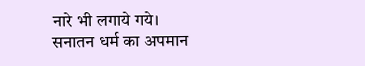नारे भी लगाये गये।
सनातन धर्म का अपमान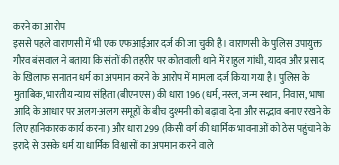करने का आरोप
इससे पहले वाराणसी में भी एक एफआईआर दर्ज की जा चुकी है। वाराणसी के पुलिस उपायुक्त गौरव बंसवाल ने बताया कि संतों की तहरीर पर कोतवाली थाने में राहुल गांधी, यादव और प्रसाद के खिलाफ सनातन धर्म का अपमान करने के आरोप में मामला दर्ज किया गया है। पुलिस के मुताबिक, भारतीय न्याय संहिता (बीएनएस) की धारा 196 (धर्म, नस्ल, जन्म स्थान, निवास, भाषा आदि के आधार पर अलग-अलग समूहों के बीच दुश्मनी को बढ़ावा देना और सद्भाव बनाए रखने के लिए हानिकारक कार्य करना) और धारा 299 (किसी वर्ग की धार्मिक भावनाओं को ठेस पहुंचाने के इरादे से उसके धर्म या धार्मिक विश्वासों का अपमान करने वाले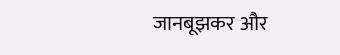जानबूझकर और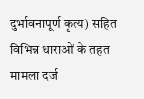दुर्भावनापूर्ण कृत्य) सहित विभिन्न धाराओं के तहत मामला दर्ज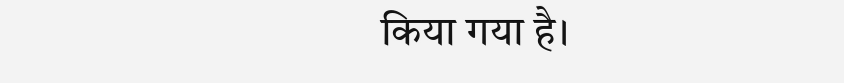किया गया है।